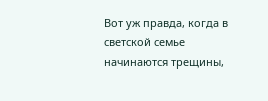Вот уж правда, когда в светской семье начинаются трещины,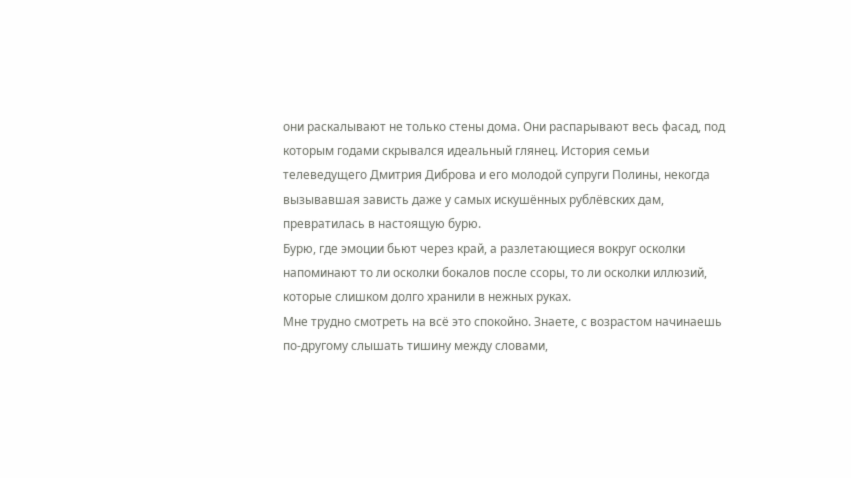они раскалывают не только стены дома. Они распарывают весь фасад, под которым годами скрывался идеальный глянец. История семьи телеведущего Дмитрия Диброва и его молодой супруги Полины, некогда вызывавшая зависть даже у самых искушённых рублёвских дам, превратилась в настоящую бурю.
Бурю, где эмоции бьют через край, а разлетающиеся вокруг осколки напоминают то ли осколки бокалов после ссоры, то ли осколки иллюзий, которые слишком долго хранили в нежных руках.
Мне трудно смотреть на всё это спокойно. Знаете, с возрастом начинаешь по-другому слышать тишину между словами,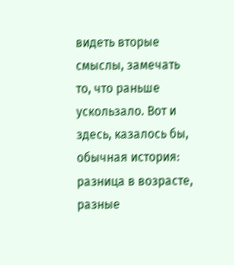видеть вторые смыслы, замечать то, что раньше ускользало. Вот и здесь, казалось бы, обычная история: разница в возрасте, разные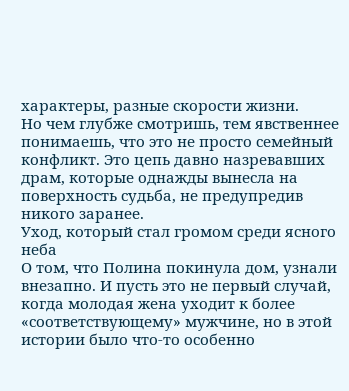характеры, разные скорости жизни.
Но чем глубже смотришь, тем явственнее понимаешь, что это не просто семейный конфликт. Это цепь давно назревавших драм, которые однажды вынесла на поверхность судьба, не предупредив никого заранее.
Уход, который стал громом среди ясного неба
О том, что Полина покинула дом, узнали внезапно. И пусть это не первый случай, когда молодая жена уходит к более «соответствующему» мужчине, но в этой истории было что-то особенно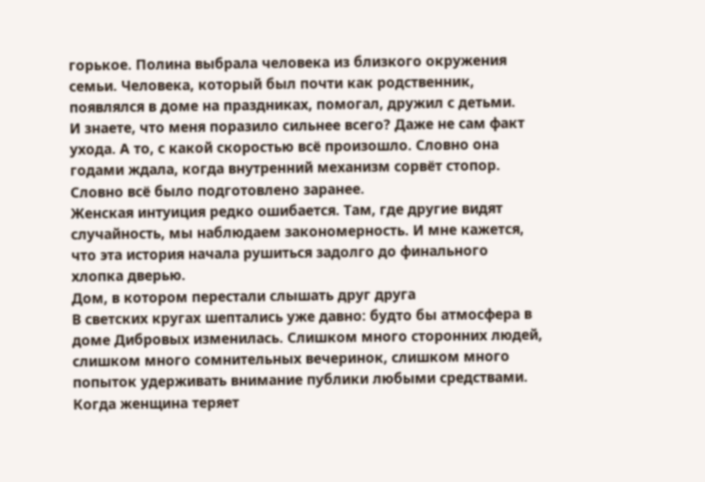горькое. Полина выбрала человека из близкого окружения семьи. Человека, который был почти как родственник, появлялся в доме на праздниках, помогал, дружил с детьми.
И знаете, что меня поразило сильнее всего? Даже не сам факт ухода. А то, с какой скоростью всё произошло. Словно она годами ждала, когда внутренний механизм сорвёт стопор. Словно всё было подготовлено заранее.
Женская интуиция редко ошибается. Там, где другие видят случайность, мы наблюдаем закономерность. И мне кажется, что эта история начала рушиться задолго до финального хлопка дверью.
Дом, в котором перестали слышать друг друга
В светских кругах шептались уже давно: будто бы атмосфера в доме Дибровых изменилась. Слишком много сторонних людей, слишком много сомнительных вечеринок, слишком много попыток удерживать внимание публики любыми средствами.
Когда женщина теряет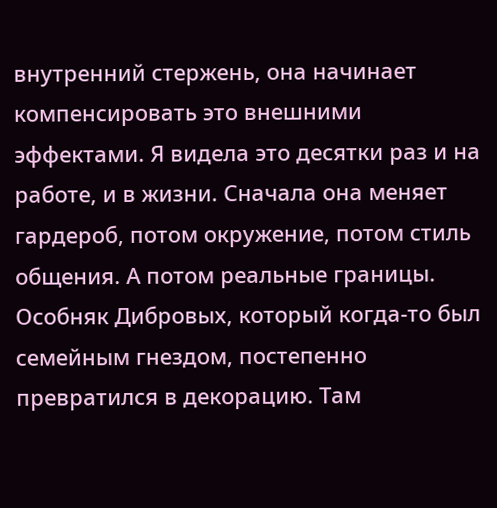внутренний стержень, она начинает компенсировать это внешними эффектами. Я видела это десятки раз и на работе, и в жизни. Сначала она меняет гардероб, потом окружение, потом стиль общения. А потом реальные границы.
Особняк Дибровых, который когда-то был семейным гнездом, постепенно превратился в декорацию. Там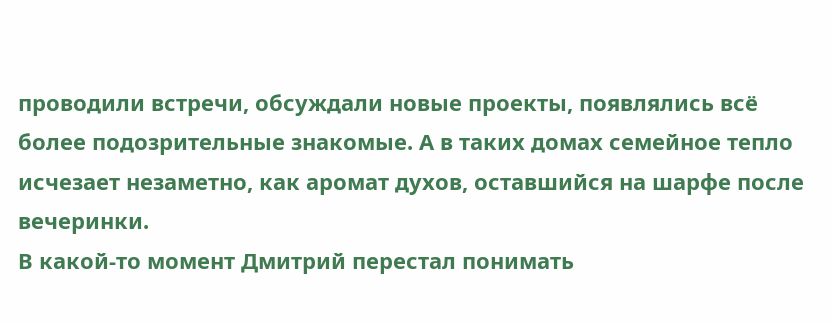проводили встречи, обсуждали новые проекты, появлялись всё более подозрительные знакомые. А в таких домах семейное тепло исчезает незаметно, как аромат духов, оставшийся на шарфе после вечеринки.
В какой-то момент Дмитрий перестал понимать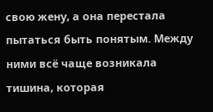свою жену, а она перестала пытаться быть понятым. Между ними всё чаще возникала тишина, которая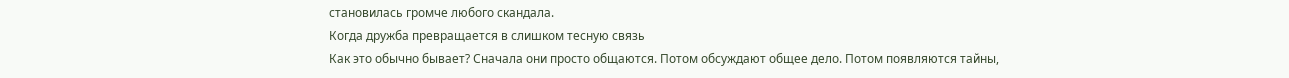становилась громче любого скандала.
Когда дружба превращается в слишком тесную связь
Как это обычно бывает? Сначала они просто общаются. Потом обсуждают общее дело. Потом появляются тайны,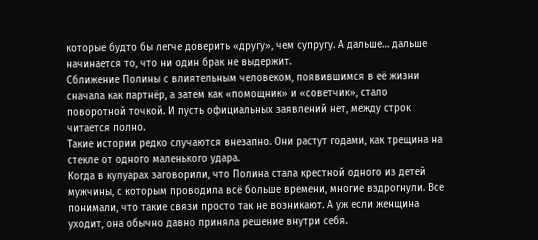которые будто бы легче доверить «другу», чем супругу. А дальше… дальше начинается то, что ни один брак не выдержит.
Сближение Полины с влиятельным человеком, появившимся в её жизни сначала как партнёр, а затем как «помощник» и «советчик», стало поворотной точкой. И пусть официальных заявлений нет, между строк читается полно.
Такие истории редко случаются внезапно. Они растут годами, как трещина на стекле от одного маленького удара.
Когда в кулуарах заговорили, что Полина стала крестной одного из детей мужчины, с которым проводила всё больше времени, многие вздрогнули. Все понимали, что такие связи просто так не возникают. А уж если женщина уходит, она обычно давно приняла решение внутри себя.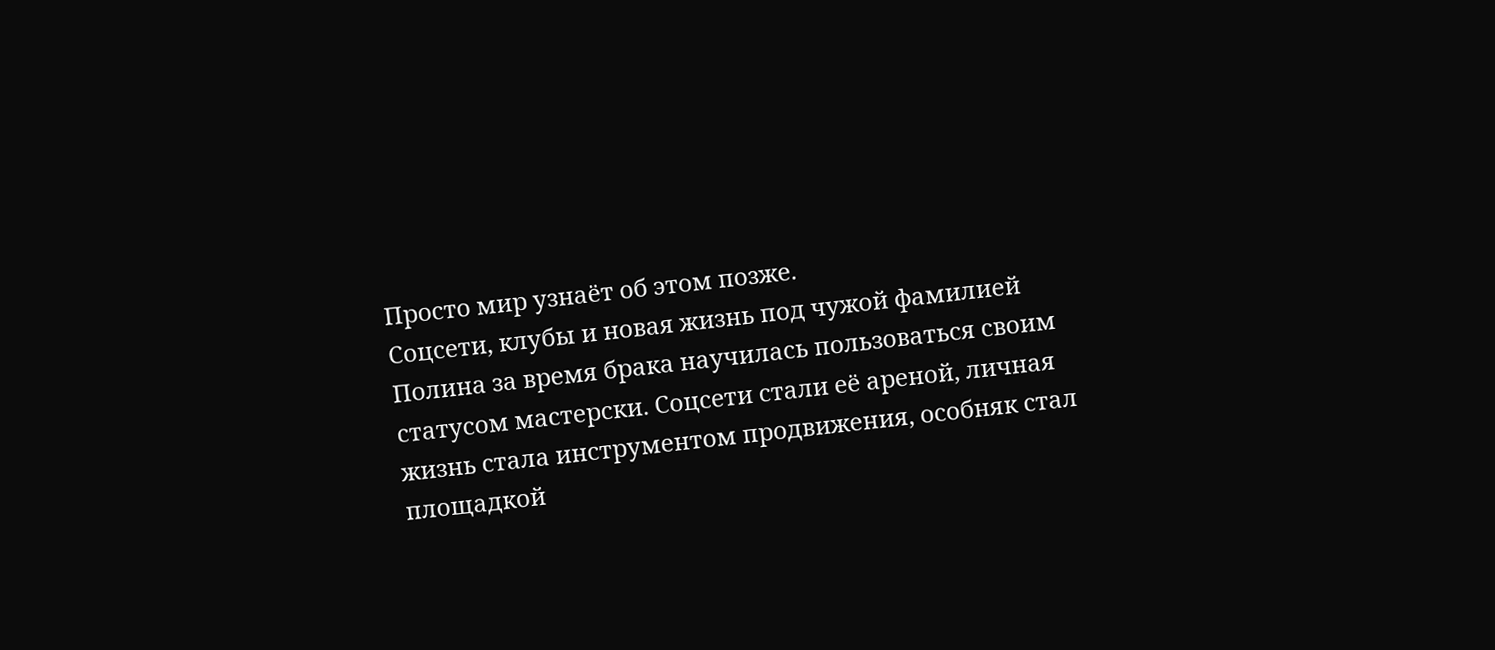Просто мир узнаёт об этом позже.
Соцсети, клубы и новая жизнь под чужой фамилией
Полина за время брака научилась пользоваться своим статусом мастерски. Соцсети стали её ареной, личная жизнь стала инструментом продвижения, особняк стал площадкой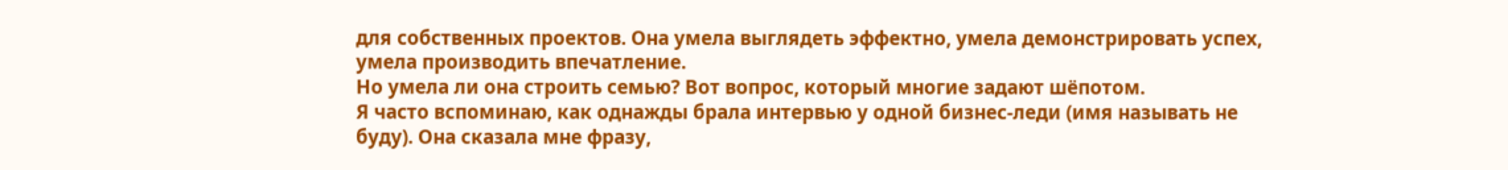для собственных проектов. Она умела выглядеть эффектно, умела демонстрировать успех, умела производить впечатление.
Но умела ли она строить семью? Вот вопрос, который многие задают шёпотом.
Я часто вспоминаю, как однажды брала интервью у одной бизнес-леди (имя называть не буду). Она сказала мне фразу,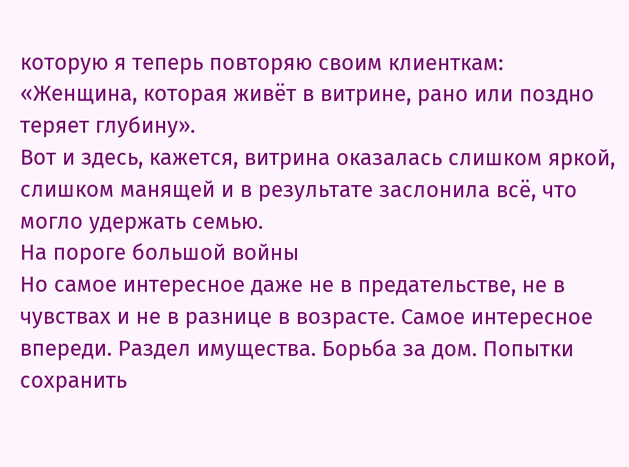которую я теперь повторяю своим клиенткам:
«Женщина, которая живёт в витрине, рано или поздно теряет глубину».
Вот и здесь, кажется, витрина оказалась слишком яркой, слишком манящей и в результате заслонила всё, что могло удержать семью.
На пороге большой войны
Но самое интересное даже не в предательстве, не в чувствах и не в разнице в возрасте. Самое интересное впереди. Раздел имущества. Борьба за дом. Попытки сохранить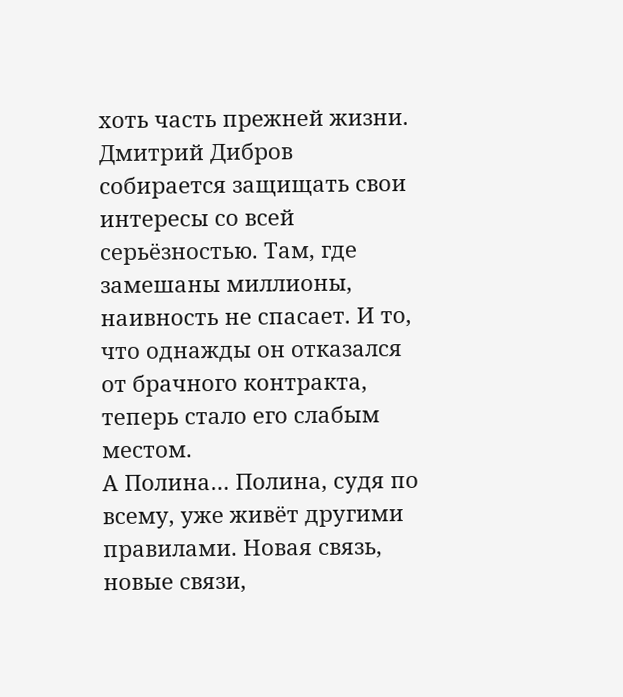хоть часть прежней жизни.
Дмитрий Дибров собирается защищать свои интересы со всей серьёзностью. Там, где замешаны миллионы, наивность не спасает. И то, что однажды он отказался от брачного контракта, теперь стало его слабым местом.
А Полина… Полина, судя по всему, уже живёт другими правилами. Новая связь, новые связи,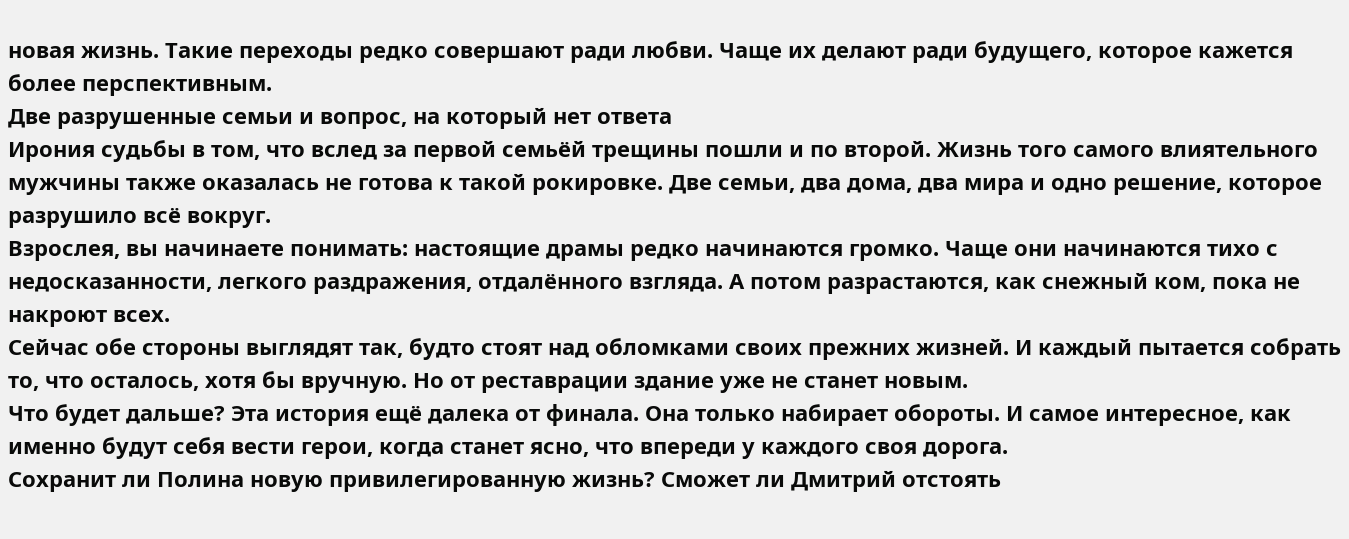новая жизнь. Такие переходы редко совершают ради любви. Чаще их делают ради будущего, которое кажется более перспективным.
Две разрушенные семьи и вопрос, на который нет ответа
Ирония судьбы в том, что вслед за первой семьёй трещины пошли и по второй. Жизнь того самого влиятельного мужчины также оказалась не готова к такой рокировке. Две семьи, два дома, два мира и одно решение, которое разрушило всё вокруг.
Взрослея, вы начинаете понимать: настоящие драмы редко начинаются громко. Чаще они начинаются тихо с недосказанности, легкого раздражения, отдалённого взгляда. А потом разрастаются, как снежный ком, пока не накроют всех.
Сейчас обе стороны выглядят так, будто стоят над обломками своих прежних жизней. И каждый пытается собрать то, что осталось, хотя бы вручную. Но от реставрации здание уже не станет новым.
Что будет дальше? Эта история ещё далека от финала. Она только набирает обороты. И самое интересное, как именно будут себя вести герои, когда станет ясно, что впереди у каждого своя дорога.
Сохранит ли Полина новую привилегированную жизнь? Сможет ли Дмитрий отстоять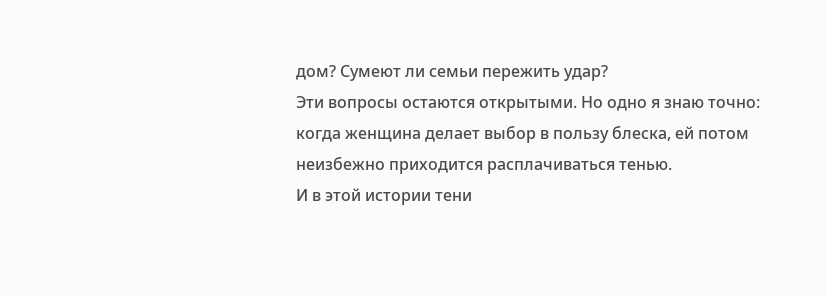дом? Сумеют ли семьи пережить удар?
Эти вопросы остаются открытыми. Но одно я знаю точно: когда женщина делает выбор в пользу блеска, ей потом неизбежно приходится расплачиваться тенью.
И в этой истории тени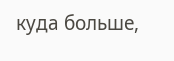куда больше,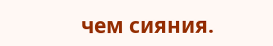чем сияния.